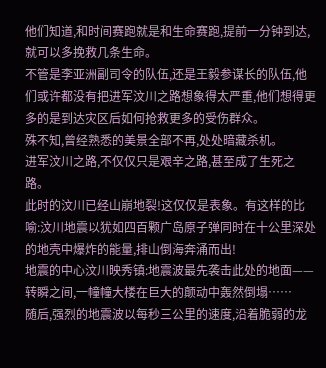他们知道,和时间赛跑就是和生命赛跑,提前一分钟到达,就可以多挽救几条生命。
不管是李亚洲副司令的队伍,还是王毅参谋长的队伍,他们或许都没有把进军汶川之路想象得太严重,他们想得更多的是到达灾区后如何抢救更多的受伤群众。
殊不知,曾经熟悉的美景全部不再,处处暗藏杀机。
进军汶川之路,不仅仅只是艰辛之路,甚至成了生死之路。
此时的汶川已经山崩地裂!这仅仅是表象。有这样的比喻:汶川地震以犹如四百颗广岛原子弹同时在十公里深处的地壳中爆炸的能量,排山倒海奔涌而出!
地震的中心汶川映秀镇:地震波最先袭击此处的地面——转瞬之间,一幢幢大楼在巨大的颠动中轰然倒塌……
随后,强烈的地震波以每秒三公里的速度,沿着脆弱的龙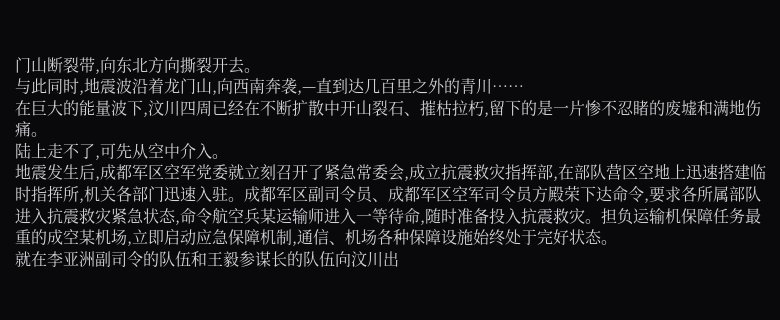门山断裂带,向东北方向撕裂开去。
与此同时,地震波沿着龙门山,向西南奔袭,—直到达几百里之外的青川……
在巨大的能量波下,汶川四周已经在不断扩散中开山裂石、摧枯拉朽,留下的是一片惨不忍睹的废墟和满地伤痛。
陆上走不了,可先从空中介入。
地震发生后,成都军区空军党委就立刻召开了紧急常委会,成立抗震救灾指挥部,在部队营区空地上迅速搭建临时指挥所,机关各部门迅速入驻。成都军区副司令员、成都军区空军司令员方殿荣下达命令,要求各所属部队进入抗震救灾紧急状态,命令航空兵某运输师进入一等待命,随时准备投入抗震救灾。担负运输机保障任务最重的成空某机场,立即启动应急保障机制,通信、机场各种保障设施始终处于完好状态。
就在李亚洲副司令的队伍和王毅参谋长的队伍向汶川出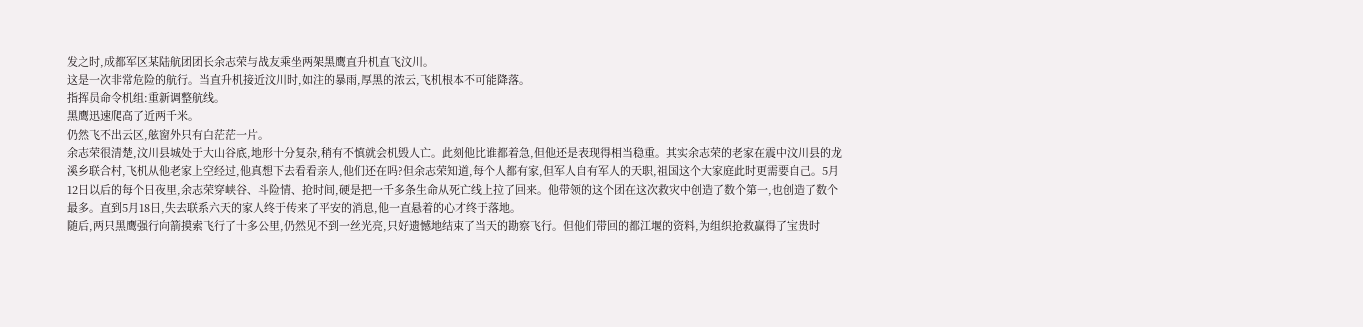发之时,成都军区某陆航团团长余志荣与战友乘坐两架黑鹰直升机直飞汶川。
这是一次非常危险的航行。当直升机接近汶川时,如注的暴雨,厚黑的浓云,飞机根本不可能降落。
指挥员命令机组:重新调整航线。
黑鹰迅速爬高了近两千米。
仍然飞不出云区,舷窗外只有白茫茫一片。
余志荣很清楚,汶川县城处于大山谷底,地形十分复杂,稍有不慎就会机毁人亡。此刻他比谁都着急,但他还是表现得相当稳重。其实余志荣的老家在震中汶川县的龙溪乡联合村,飞机从他老家上空经过,他真想下去看看亲人,他们还在吗?但余志荣知道,每个人都有家,但军人自有军人的天职,祖国这个大家庭此时更需要自己。5月12日以后的每个日夜里,余志荣穿峡谷、斗险情、抢时间,硬是把一千多条生命从死亡线上拉了回来。他带领的这个团在这次救灾中创造了数个第一,也创造了数个最多。直到5月18日,失去联系六天的家人终于传来了平安的消息,他一直悬着的心才终于落地。
随后,两只黑鹰强行向箭摸索飞行了十多公里,仍然见不到一丝光亮,只好遗憾地结束了当天的勘察飞行。但他们带回的都江堰的资料,为组织抢救赢得了宝贵时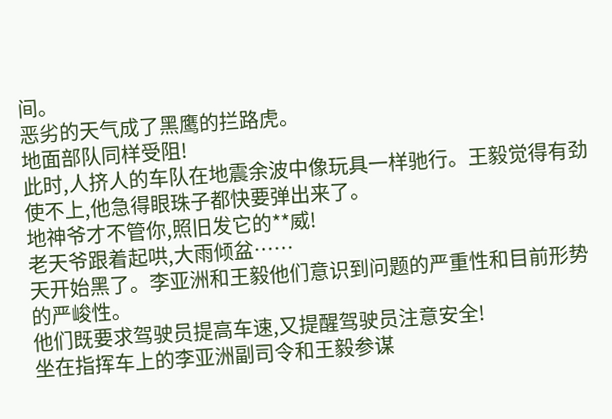间。
恶劣的天气成了黑鹰的拦路虎。
地面部队同样受阻!
此时,人挤人的车队在地震余波中像玩具一样驰行。王毅觉得有劲使不上,他急得眼珠子都快要弹出来了。
地神爷才不管你,照旧发它的**威!
老天爷跟着起哄,大雨倾盆……
天开始黑了。李亚洲和王毅他们意识到问题的严重性和目前形势的严峻性。
他们既要求驾驶员提高车速,又提醒驾驶员注意安全!
坐在指挥车上的李亚洲副司令和王毅参谋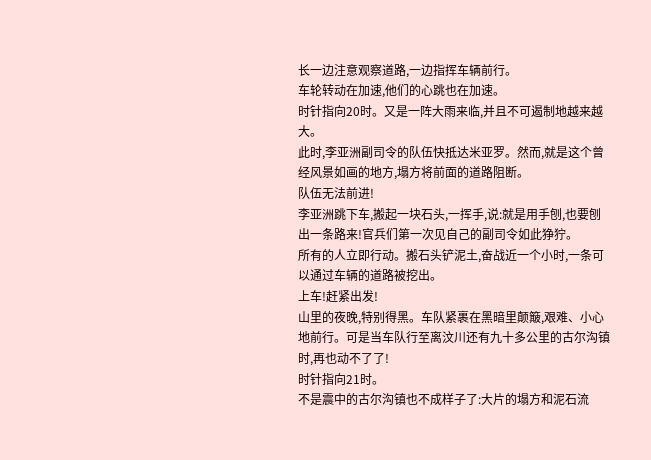长一边注意观察道路,一边指挥车辆前行。
车轮转动在加速,他们的心跳也在加速。
时针指向20时。又是一阵大雨来临,并且不可遏制地越来越大。
此时,李亚洲副司令的队伍快抵达米亚罗。然而,就是这个曾经风景如画的地方,塌方将前面的道路阻断。
队伍无法前进!
李亚洲跳下车,搬起一块石头,一挥手,说:就是用手刨,也要刨出一条路来!官兵们第一次见自己的副司令如此狰狞。
所有的人立即行动。搬石头铲泥土,奋战近一个小时,一条可以通过车辆的道路被挖出。
上车!赶紧出发!
山里的夜晚,特别得黑。车队紧裹在黑暗里颠簸,艰难、小心地前行。可是当车队行至离汶川还有九十多公里的古尔沟镇时,再也动不了了!
时针指向21时。
不是震中的古尔沟镇也不成样子了:大片的塌方和泥石流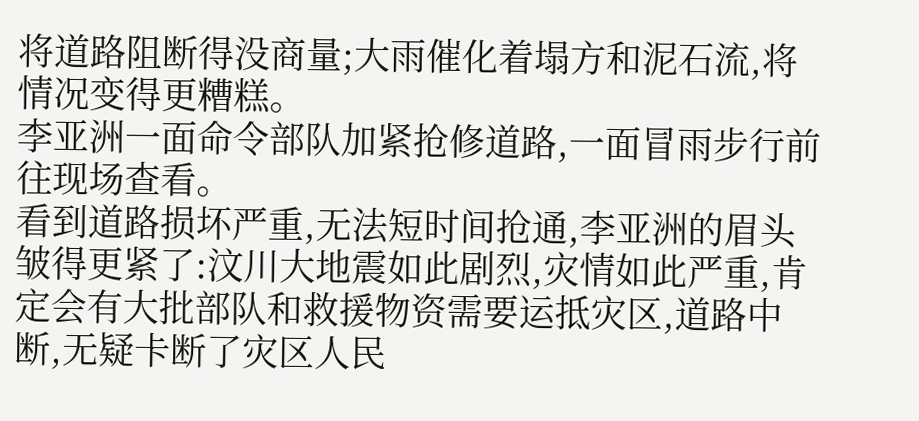将道路阻断得没商量;大雨催化着塌方和泥石流,将情况变得更糟糕。
李亚洲一面命令部队加紧抢修道路,一面冒雨步行前往现场查看。
看到道路损坏严重,无法短时间抢通,李亚洲的眉头皱得更紧了:汶川大地震如此剧烈,灾情如此严重,肯定会有大批部队和救援物资需要运抵灾区,道路中断,无疑卡断了灾区人民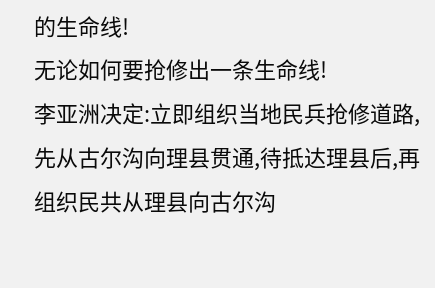的生命线!
无论如何要抢修出一条生命线!
李亚洲决定:立即组织当地民兵抢修道路,先从古尔沟向理县贯通,待抵达理县后,再组织民共从理县向古尔沟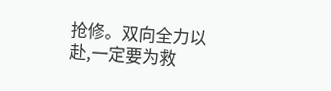抢修。双向全力以赴,一定要为救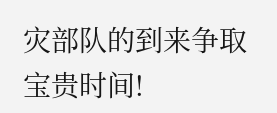灾部队的到来争取宝贵时间!